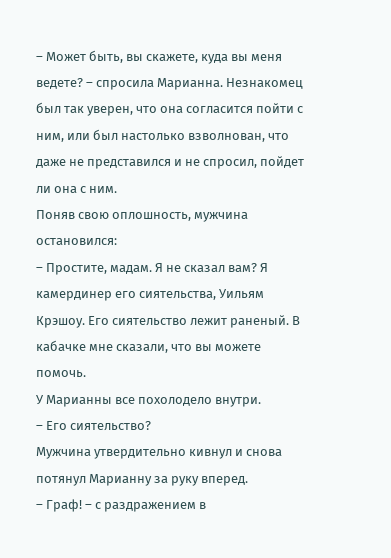– Может быть, вы скажете, куда вы меня ведете? – спросила Марианна. Незнакомец был так уверен, что она согласится пойти с ним, или был настолько взволнован, что даже не представился и не спросил, пойдет ли она с ним.
Поняв свою оплошность, мужчина остановился:
– Простите, мадам. Я не сказал вам? Я камердинер его сиятельства, Уильям Крэшоу. Его сиятельство лежит раненый. В кабачке мне сказали, что вы можете помочь.
У Марианны все похолодело внутри.
– Его сиятельство?
Мужчина утвердительно кивнул и снова потянул Марианну за руку вперед.
– Граф! – с раздражением в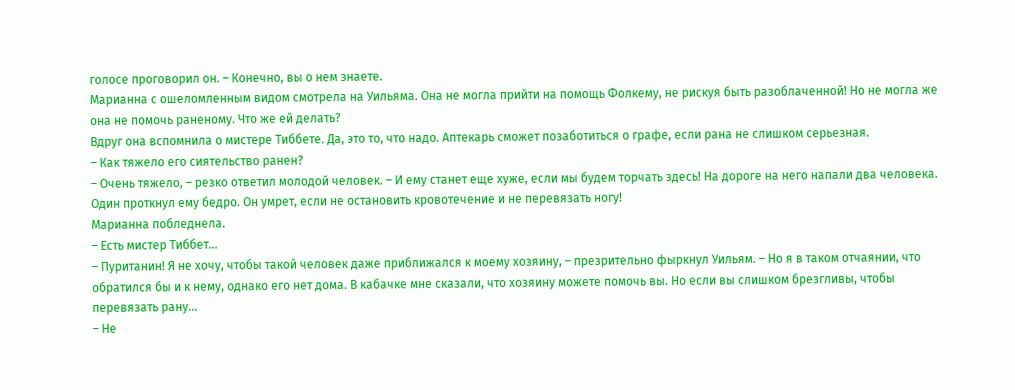голосе проговорил он. – Конечно, вы о нем знаете.
Марианна с ошеломленным видом смотрела на Уильяма. Она не могла прийти на помощь Фолкему, не рискуя быть разоблаченной! Но не могла же она не помочь раненому. Что же ей делать?
Вдруг она вспомнила о мистере Тиббете. Да, это то, что надо. Аптекарь сможет позаботиться о графе, если рана не слишком серьезная.
– Как тяжело его сиятельство ранен?
– Очень тяжело, – резко ответил молодой человек. – И ему станет еще хуже, если мы будем торчать здесь! На дороге на него напали два человека. Один проткнул ему бедро. Он умрет, если не остановить кровотечение и не перевязать ногу!
Марианна побледнела.
– Есть мистер Тиббет…
– Пуританин! Я не хочу, чтобы такой человек даже приближался к моему хозяину, – презрительно фыркнул Уильям. – Но я в таком отчаянии, что обратился бы и к нему, однако его нет дома. В кабачке мне сказали, что хозяину можете помочь вы. Но если вы слишком брезгливы, чтобы перевязать рану…
– Не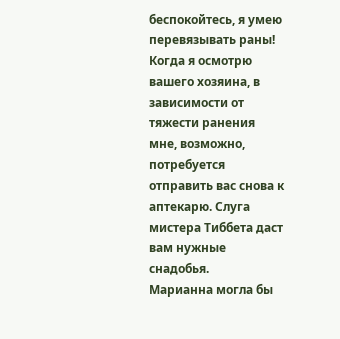беспокойтесь, я умею перевязывать раны! Когда я осмотрю вашего хозяина, в зависимости от тяжести ранения мне, возможно, потребуется отправить вас снова к аптекарю. Слуга мистера Тиббета даст вам нужные снадобья.
Марианна могла бы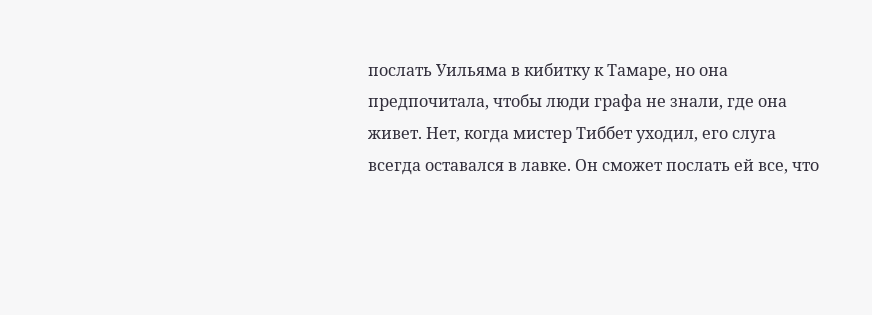послать Уильяма в кибитку к Тамаре, но она предпочитала, чтобы люди графа не знали, где она живет. Нет, когда мистер Тиббет уходил, его слуга всегда оставался в лавке. Он сможет послать ей все, что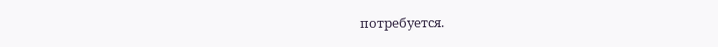потребуется.